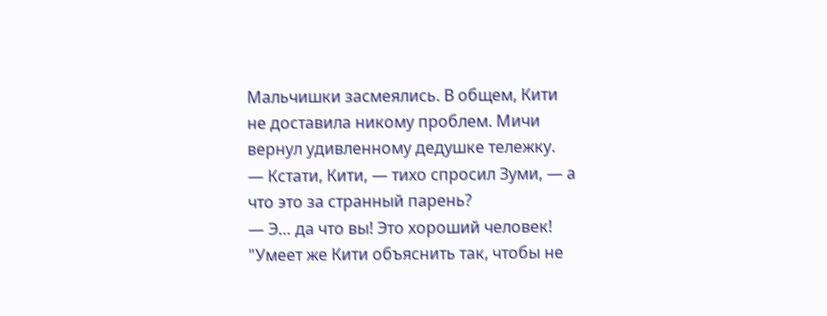Мальчишки засмеялись. В общем, Кити не доставила никому проблем. Мичи вернул удивленному дедушке тележку.
— Кстати, Кити, — тихо спросил Зуми, — а что это за странный парень?
— Э… да что вы! Это хороший человек!
"Умеет же Кити объяснить так, чтобы не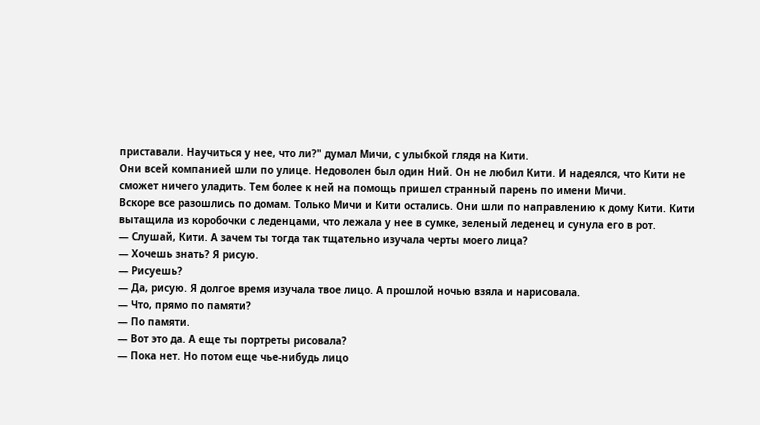приставали. Научиться у нее, что ли?" думал Мичи, с улыбкой глядя на Кити.
Они всей компанией шли по улице. Недоволен был один Ний. Он не любил Кити. И надеялся, что Кити не сможет ничего уладить. Тем более к ней на помощь пришел странный парень по имени Мичи.
Вскоре все разошлись по домам. Только Мичи и Кити остались. Они шли по направлению к дому Кити. Кити вытащила из коробочки с леденцами, что лежала у нее в сумке, зеленый леденец и сунула его в рот.
— Слушай, Кити. А зачем ты тогда так тщательно изучала черты моего лица?
— Хочешь знать? Я рисую.
— Рисуешь?
— Да, рисую. Я долгое время изучала твое лицо. А прошлой ночью взяла и нарисовала.
— Что, прямо по памяти?
— По памяти.
— Вот это да. А еще ты портреты рисовала?
— Пока нет. Но потом еще чье-нибудь лицо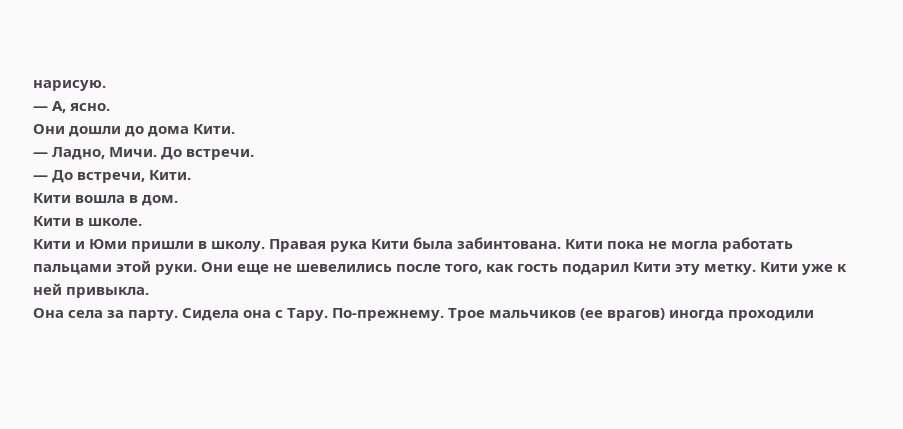нарисую.
— А, ясно.
Они дошли до дома Кити.
— Ладно, Мичи. До встречи.
— До встречи, Кити.
Кити вошла в дом.
Кити в школе.
Кити и Юми пришли в школу. Правая рука Кити была забинтована. Кити пока не могла работать пальцами этой руки. Они еще не шевелились после того, как гость подарил Кити эту метку. Кити уже к ней привыкла.
Она села за парту. Сидела она с Тару. По-прежнему. Трое мальчиков (ее врагов) иногда проходили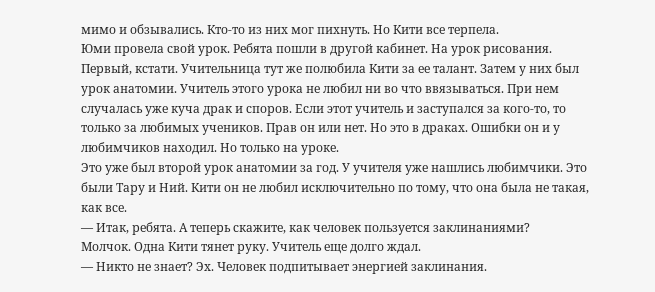мимо и обзывались. Кто-то из них мог пихнуть. Но Кити все терпела.
Юми провела свой урок. Ребята пошли в другой кабинет. На урок рисования. Первый, кстати. Учительница тут же полюбила Кити за ее талант. Затем у них был урок анатомии. Учитель этого урока не любил ни во что ввязываться. При нем случалась уже куча драк и споров. Если этот учитель и заступался за кого-то, то только за любимых учеников. Прав он или нет. Но это в драках. Ошибки он и у любимчиков находил. Но только на уроке.
Это уже был второй урок анатомии за год. У учителя уже нашлись любимчики. Это были Тару и Ний. Кити он не любил исключительно по тому, что она была не такая, как все.
— Итак, ребята. А теперь скажите, как человек пользуется заклинаниями?
Молчок. Одна Кити тянет руку. Учитель еще долго ждал.
— Никто не знает? Эх. Человек подпитывает энергией заклинания.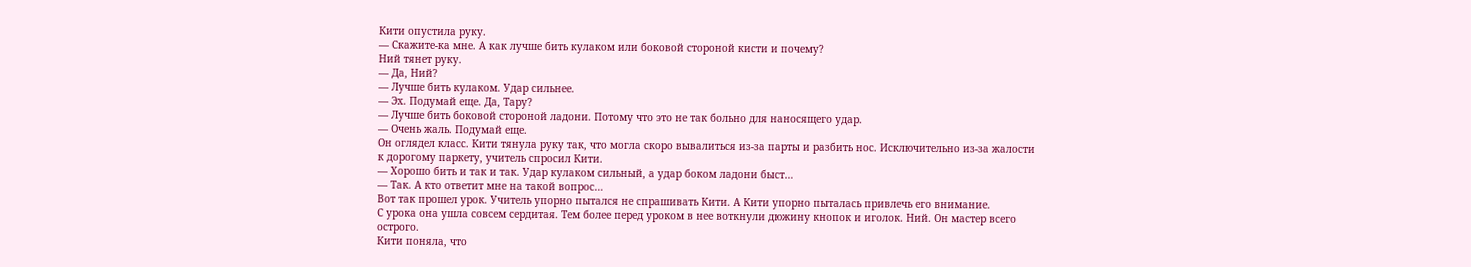Кити опустила руку.
— Скажите-ка мне. А как лучше бить кулаком или боковой стороной кисти и почему?
Ний тянет руку.
— Да, Ний?
— Лучше бить кулаком. Удар сильнее.
— Эх. Подумай еще. Да, Тару?
— Лучше бить боковой стороной ладони. Потому что это не так больно для наносящего удар.
— Очень жаль. Подумай еще.
Он оглядел класс. Кити тянула руку так, что могла скоро вывалиться из-за парты и разбить нос. Исключительно из-за жалости к дорогому паркету, учитель спросил Кити.
— Хорошо бить и так и так. Удар кулаком сильный, а удар боком ладони быст…
— Так. А кто ответит мне на такой вопрос…
Вот так прошел урок. Учитель упорно пытался не спрашивать Кити. А Кити упорно пыталась привлечь его внимание.
С урока она ушла совсем сердитая. Тем более перед уроком в нее воткнули дюжину кнопок и иголок. Ний. Он мастер всего острого.
Кити поняла, что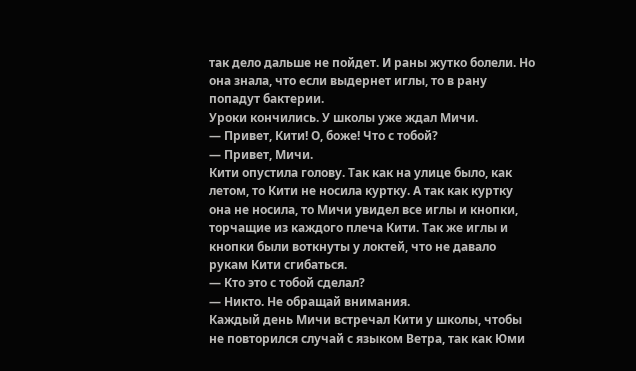так дело дальше не пойдет. И раны жутко болели. Но она знала, что если выдернет иглы, то в рану попадут бактерии.
Уроки кончились. У школы уже ждал Мичи.
— Привет, Кити! О, боже! Что с тобой?
— Привет, Мичи.
Кити опустила голову. Так как на улице было, как летом, то Кити не носила куртку. А так как куртку она не носила, то Мичи увидел все иглы и кнопки, торчащие из каждого плеча Кити. Так же иглы и кнопки были воткнуты у локтей, что не давало рукам Кити сгибаться.
— Кто это с тобой сделал?
— Никто. Не обращай внимания.
Каждый день Мичи встречал Кити у школы, чтобы не повторился случай с языком Ветра, так как Юми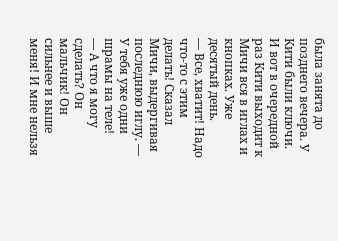была занята до позднего вечера. У Кити были ключи.
И вот в очередной раз Кити выходит к Мичи вся в иглах и кнопках. Уже десятый день.
— Все, хватит! Надо что-то с этим делать! Сказал Мичи, выдергивая последнюю иглу. — У тебя уже одни шрамы на теле!
— А что я могу сделать? Он мальчик! Он сильнее и выше меня! И мне нельзя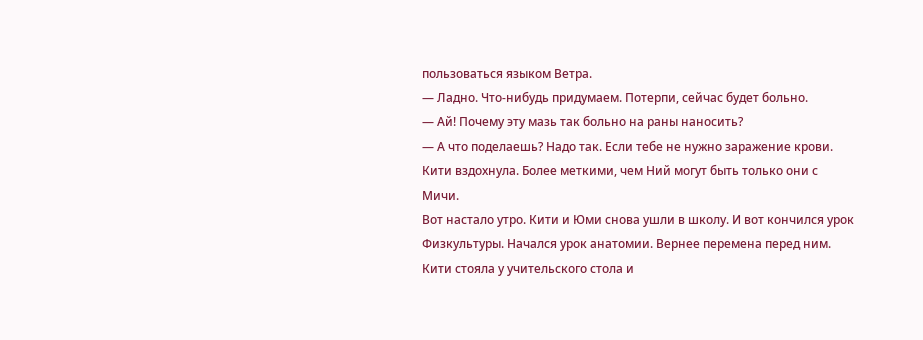пользоваться языком Ветра.
— Ладно. Что-нибудь придумаем. Потерпи, сейчас будет больно.
— Ай! Почему эту мазь так больно на раны наносить?
— А что поделаешь? Надо так. Если тебе не нужно заражение крови.
Кити вздохнула. Более меткими, чем Ний могут быть только они с Мичи.
Вот настало утро. Кити и Юми снова ушли в школу. И вот кончился урок Физкультуры. Начался урок анатомии. Вернее перемена перед ним.
Кити стояла у учительского стола и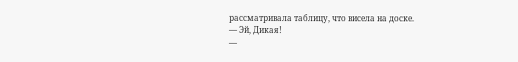рассматривала таблицу, что висела на доске.
— Эй, Дикая!
—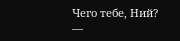Чего тебе, Ний?
—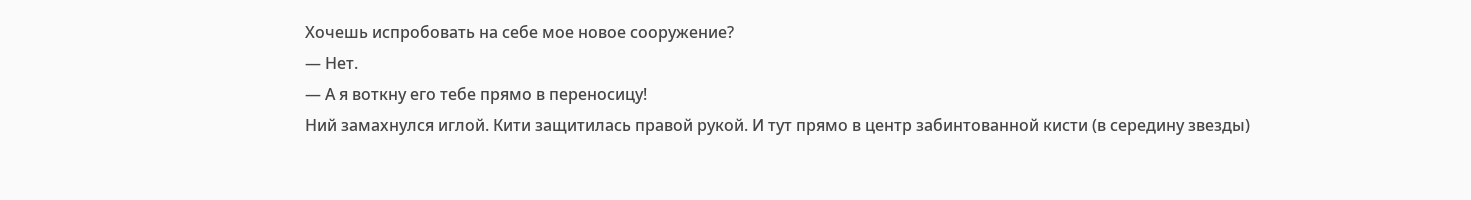Хочешь испробовать на себе мое новое сооружение?
— Нет.
— А я воткну его тебе прямо в переносицу!
Ний замахнулся иглой. Кити защитилась правой рукой. И тут прямо в центр забинтованной кисти (в середину звезды)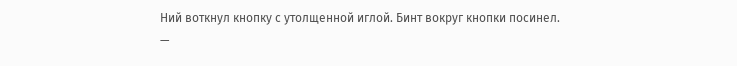Ний воткнул кнопку с утолщенной иглой. Бинт вокруг кнопки посинел.
—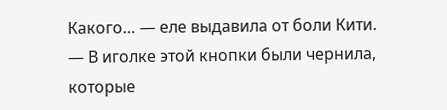Какого… — еле выдавила от боли Кити.
— В иголке этой кнопки были чернила, которые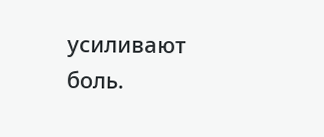усиливают боль.